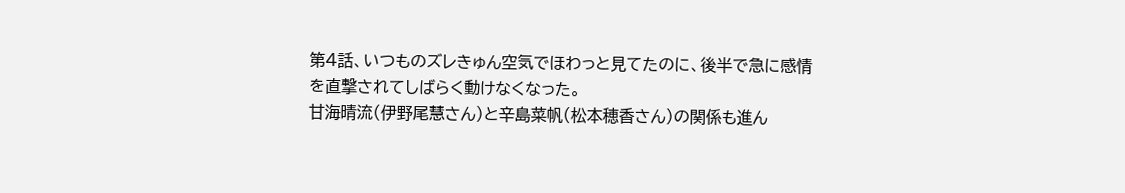第4話、いつものズレきゅん空気でほわっと見てたのに、後半で急に感情を直撃されてしばらく動けなくなった。
甘海晴流(伊野尾慧さん)と辛島菜帆(松本穂香さん)の関係も進ん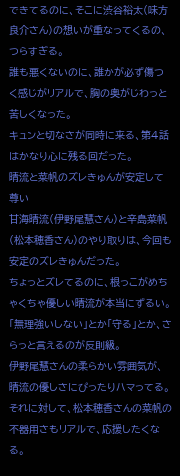できてるのに、そこに渋谷裕太(味方良介さん)の想いが重なってくるの、つらすぎる。
誰も悪くないのに、誰かが必ず傷つく感じがリアルで、胸の奥がじわっと苦しくなった。
キュンと切なさが同時に来る、第4話はかなり心に残る回だった。
晴流と菜帆のズレきゅんが安定して尊い
甘海晴流(伊野尾慧さん)と辛島菜帆(松本穂香さん)のやり取りは、今回も安定のズレきゅんだった。
ちょっとズレてるのに、根っこがめちゃくちゃ優しい晴流が本当にずるい。
「無理強いしない」とか「守る」とか、さらっと言えるのが反則級。
伊野尾慧さんの柔らかい雰囲気が、晴流の優しさにぴったりハマってる。
それに対して、松本穂香さんの菜帆の不器用さもリアルで、応援したくなる。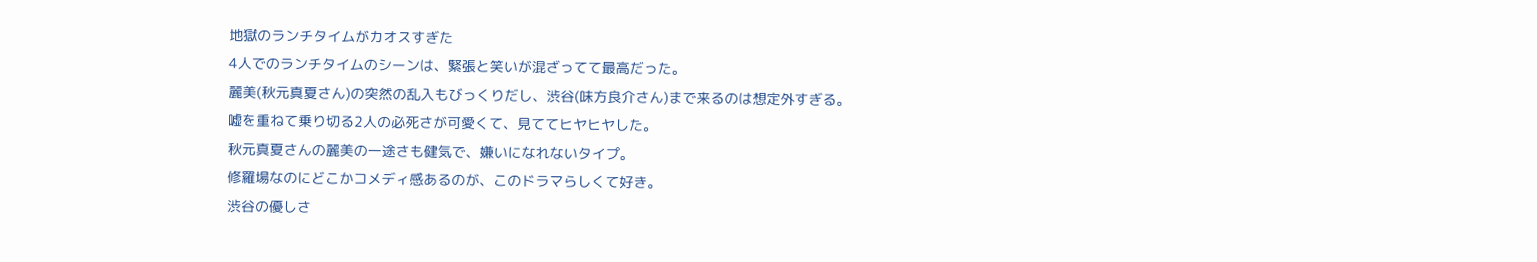地獄のランチタイムがカオスすぎた
4人でのランチタイムのシーンは、緊張と笑いが混ざってて最高だった。
麗美(秋元真夏さん)の突然の乱入もびっくりだし、渋谷(味方良介さん)まで来るのは想定外すぎる。
嘘を重ねて乗り切る2人の必死さが可愛くて、見ててヒヤヒヤした。
秋元真夏さんの麗美の一途さも健気で、嫌いになれないタイプ。
修羅場なのにどこかコメディ感あるのが、このドラマらしくて好き。
渋谷の優しさ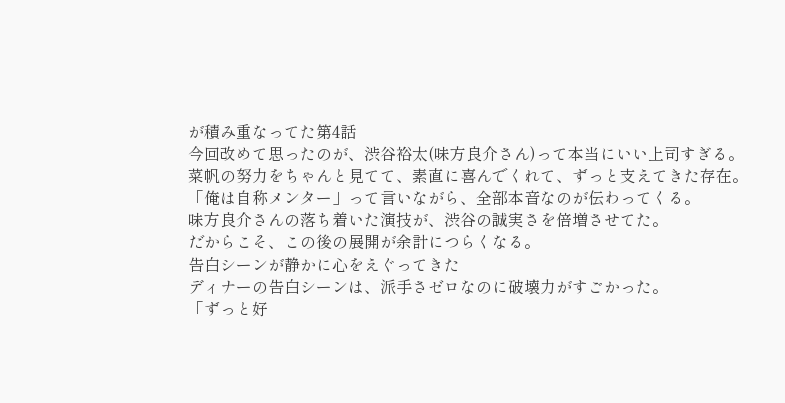が積み重なってた第4話
今回改めて思ったのが、渋谷裕太(味方良介さん)って本当にいい上司すぎる。
菜帆の努力をちゃんと見てて、素直に喜んでくれて、ずっと支えてきた存在。
「俺は自称メンター」って言いながら、全部本音なのが伝わってくる。
味方良介さんの落ち着いた演技が、渋谷の誠実さを倍増させてた。
だからこそ、この後の展開が余計につらくなる。
告白シーンが静かに心をえぐってきた
ディナーの告白シーンは、派手さゼロなのに破壊力がすごかった。
「ずっと好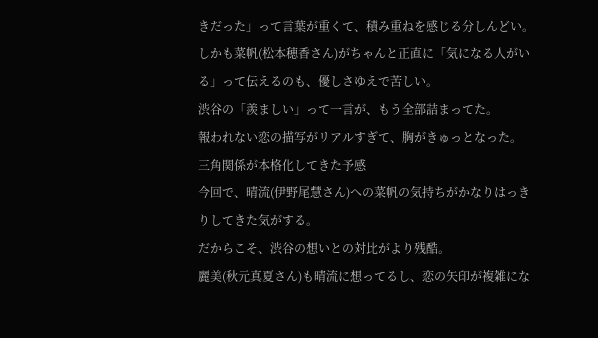きだった」って言葉が重くて、積み重ねを感じる分しんどい。
しかも菜帆(松本穂香さん)がちゃんと正直に「気になる人がいる」って伝えるのも、優しさゆえで苦しい。
渋谷の「羨ましい」って一言が、もう全部詰まってた。
報われない恋の描写がリアルすぎて、胸がきゅっとなった。
三角関係が本格化してきた予感
今回で、晴流(伊野尾慧さん)への菜帆の気持ちがかなりはっきりしてきた気がする。
だからこそ、渋谷の想いとの対比がより残酷。
麗美(秋元真夏さん)も晴流に想ってるし、恋の矢印が複雑にな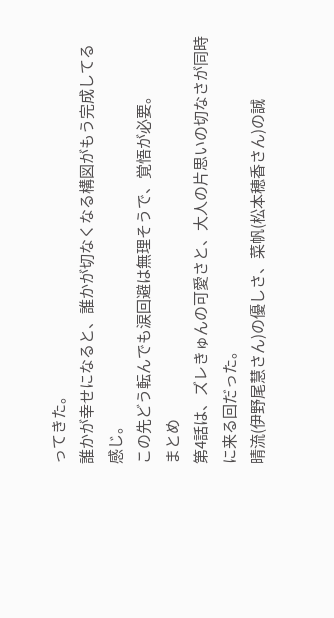ってきた。
誰かが幸せになると、誰かが切なくなる構図がもう完成してる感じ。
この先どう転んでも涙回避は無理そうで、覚悟が必要。
まとめ
第4話は、ズレきゅんの可愛さと、大人の片思いの切なさが同時に来る回だった。
晴流(伊野尾慧さん)の優しさ、菜帆(松本穂香さん)の誠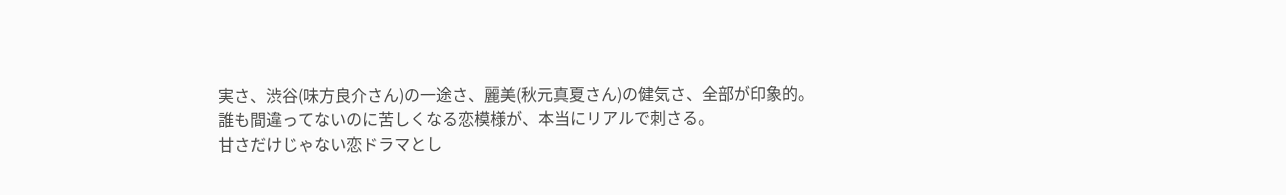実さ、渋谷(味方良介さん)の一途さ、麗美(秋元真夏さん)の健気さ、全部が印象的。
誰も間違ってないのに苦しくなる恋模様が、本当にリアルで刺さる。
甘さだけじゃない恋ドラマとし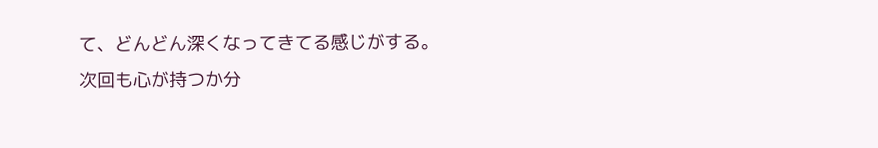て、どんどん深くなってきてる感じがする。
次回も心が持つか分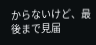からないけど、最後まで見届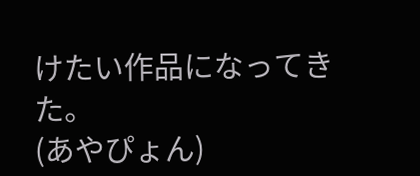けたい作品になってきた。
(あやぴょん)